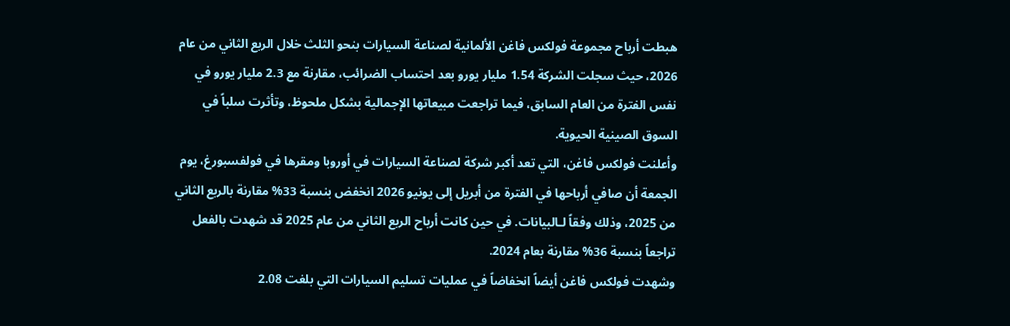هبطت أرباح مجموعة فولكس فاغن الألمانية لصناعة السيارات بنحو الثلث خلال الربع الثاني من عام 2026، حيث سجلت الشركة 1.54 مليار يورو بعد احتساب الضرائب، مقارنة مع 2.3 مليار يورو في نفس الفترة من العام السابق، فيما تراجعت مبيعاتها الإجمالية بشكل ملحوظ، وتأثرت سلباً في السوق الصينية الحيوية.
وأعلنت فولكس فاغن، التي تعد أكبر شركة لصناعة السيارات في أوروبا ومقرها في فولفسبورغ، يوم الجمعة أن صافي أرباحها في الفترة من أبريل إلى يونيو 2026 انخفض بنسبة 33% مقارنة بالربع الثاني من 2025، وذلك وفقاً لـالبيانات. في حين كانت أرباح الربع الثاني من عام 2025 قد شهدت بالفعل تراجعاً بنسبة 36% مقارنة بعام 2024.
وشهدت فولكس فاغن أيضاً انخفاضاً في عمليات تسليم السيارات التي بلغت 2.08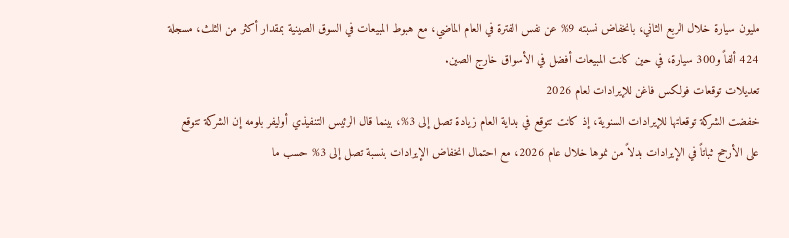مليون سيارة خلال الربع الثاني، بانخفاض نسبته 9% عن نفس الفترة في العام الماضي، مع هبوط المبيعات في السوق الصينية بمقدار أكثر من الثلث، مسجلة 424 ألفاً و300 سيارة، في حين كانت المبيعات أفضل في الأسواق خارج الصين.
تعديلات توقعات فولكس فاغن للإيرادات لعام 2026
خفضت الشركة توقعاتها للإيرادات السنوية، إذ كانت تتوقع في بداية العام زيادة تصل إلى 3%، بينما قال الرئيس التنفيذي أوليفر بلومه إن الشركة تتوقع على الأرجح ثباتاً في الإيرادات بدلاً من نموها خلال عام 2026، مع احتمال انخفاض الإيرادات بنسبة تصل إلى 3% حسب ما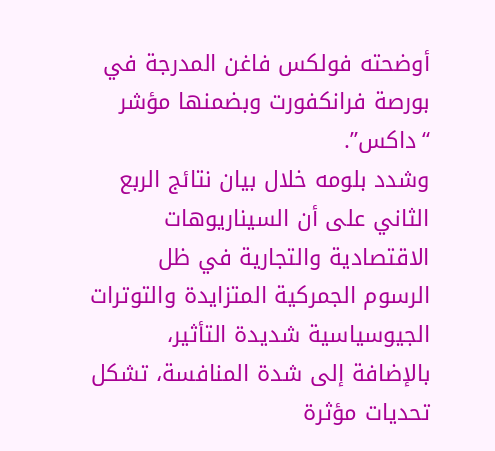أوضحته فولكس فاغن المدرجة في بورصة فرانكفورت وبضمنها مؤشر “داكس”.
وشدد بلومه خلال بيان نتائج الربع الثاني على أن السيناريوهات الاقتصادية والتجارية في ظل الرسوم الجمركية المتزايدة والتوترات الجيوسياسية شديدة التأثير، بالإضافة إلى شدة المنافسة، تشكل تحديات مؤثرة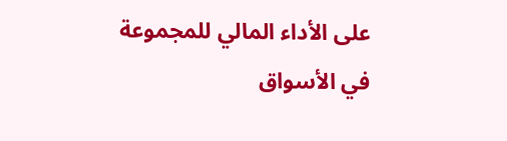على الأداء المالي للمجموعة في الأسواق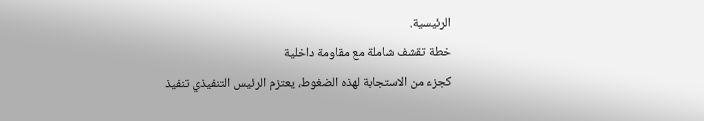الرئيسية.
خطة تقشف شاملة مع مقاومة داخلية
كجزء من الاستجابة لهذه الضغوط، يعتزم الرئيس التنفيذي تنفيذ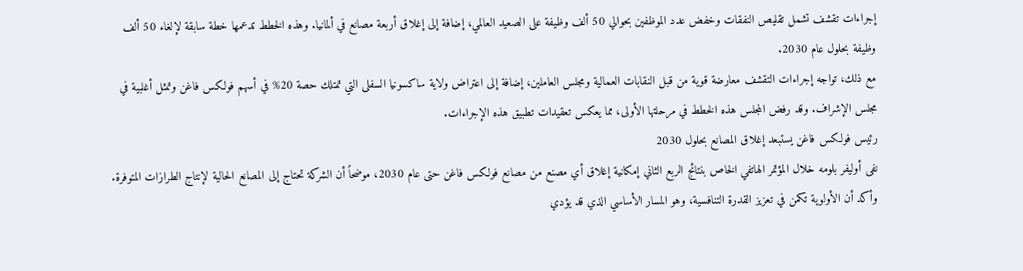إجراءات تقشف تشمل تقليص النفقات وخفض عدد الموظفين بحوالي 50 ألف وظيفة على الصعيد العالمي، إضافة إلى إغلاق أربعة مصانع في ألمانيا. وهذه الخطط تدعمها خطة سابقة لإلغاء 50 ألف وظيفة بحلول عام 2030.
مع ذلك، تواجه إجراءات التقشف معارضة قوية من قبل النقابات العمالية ومجلس العاملين، إضافة إلى اعتراض ولاية ساكسونيا السفلى التي تمتلك حصة 20% في أسهم فولكس فاغن وتمثل أغلبية في مجلس الإشراف. وقد رفض المجلس هذه الخطط في مرحلتها الأولى، مما يعكس تعقيدات تطبيق هذه الإجراءات.
رئيس فولكس فاغن يستبعد إغلاق المصانع بحلول 2030
نفى أوليفر بلومه خلال المؤتمر الهاتفي الخاص بنتائج الربع الثاني إمكانية إغلاق أي مصنع من مصانع فولكس فاغن حتى عام 2030، موضحاً أن الشركة تحتاج إلى المصانع الحالية لإنتاج الطرازات المتوفرة. وأكد أن الأولوية تكمن في تعزيز القدرة التنافسية، وهو المسار الأساسي الذي قد يؤدي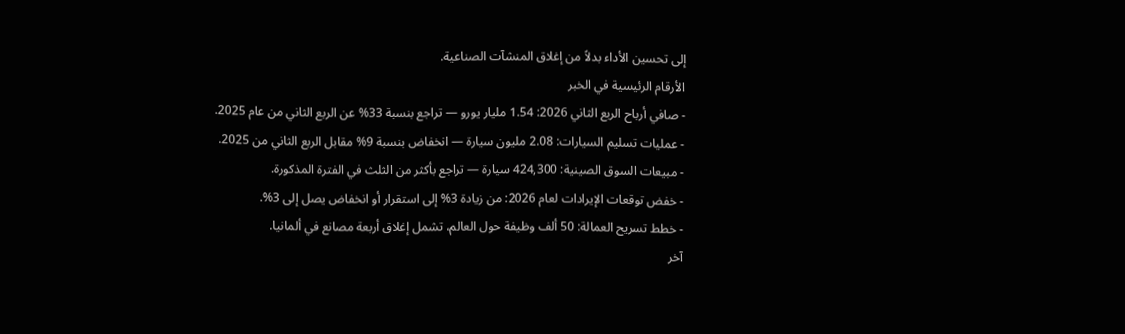إلى تحسين الأداء بدلاً من إغلاق المنشآت الصناعية.
الأرقام الرئيسية في الخبر
- صافي أرباح الربع الثاني 2026: 1.54 مليار يورو — تراجع بنسبة 33% عن الربع الثاني من عام 2025.
- عمليات تسليم السيارات: 2.08 مليون سيارة — انخفاض بنسبة 9% مقابل الربع الثاني من 2025.
- مبيعات السوق الصينية: 424,300 سيارة — تراجع بأكثر من الثلث في الفترة المذكورة.
- خفض توقعات الإيرادات لعام 2026: من زيادة 3% إلى استقرار أو انخفاض يصل إلى 3%.
- خطط تسريح العمالة: 50 ألف وظيفة حول العالم، تشمل إغلاق أربعة مصانع في ألمانيا.
آخر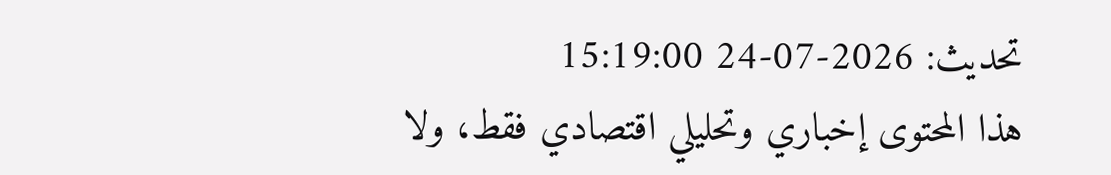تحديث: 2026-07-24 15:19:00
هذا المحتوى إخباري وتحليلي اقتصادي فقط، ولا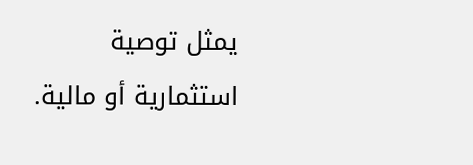يمثل توصية استثمارية أو مالية.